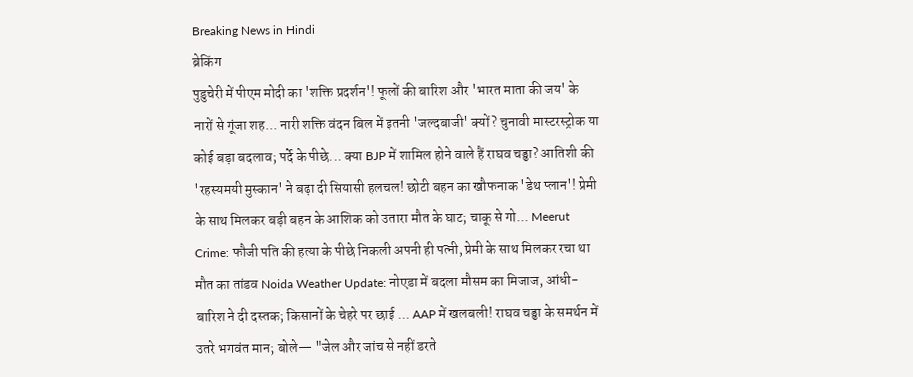Breaking News in Hindi
ब्रेकिंग
पुडुचेरी में पीएम मोदी का 'शक्ति प्रदर्शन'! फूलों की बारिश और 'भारत माता की जय' के नारों से गूंजा शह... नारी शक्ति वंदन बिल में इतनी 'जल्दबाजी' क्यों? चुनावी मास्टरस्ट्रोक या कोई बड़ा बदलाव; पर्दे के पीछे... क्या BJP में शामिल होने वाले हैं राघव चड्ढा? आतिशी की 'रहस्यमयी मुस्कान' ने बढ़ा दी सियासी हलचल! छोटी बहन का खौफनाक 'डेथ प्लान'! प्रेमी के साथ मिलकर बड़ी बहन के आशिक को उतारा मौत के घाट; चाकू से गो... Meerut Crime: फौजी पति की हत्या के पीछे निकली अपनी ही पत्नी, प्रेमी के साथ मिलकर रचा था मौत का तांडव Noida Weather Update: नोएडा में बदला मौसम का मिजाज, आंधी-बारिश ने दी दस्तक; किसानों के चेहरे पर छाई ... AAP में खलबली! राघव चड्ढा के समर्थन में उतरे भगवंत मान; बोले— "जेल और जांच से नहीं डरते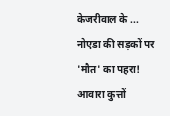केजरीवाल के ... नोएडा की सड़कों पर 'मौत' का पहरा! आवारा कुत्तों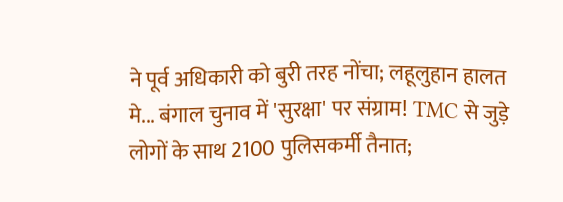ने पूर्व अधिकारी को बुरी तरह नोंचा; लहूलुहान हालत मे... बंगाल चुनाव में 'सुरक्षा' पर संग्राम! TMC से जुड़े लोगों के साथ 2100 पुलिसकर्मी तैनात;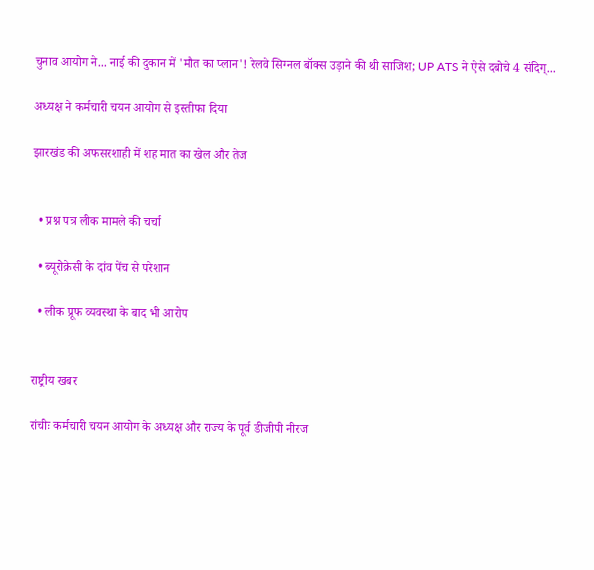चुनाव आयोग ने... नाई की दुकान में 'मौत का प्लान'! रेलवे सिग्नल बॉक्स उड़ाने की थी साजिश; UP ATS ने ऐसे दबोचे 4 संदिग्...

अध्यक्ष ने कर्मचारी चयन आयोग से इस्तीफा दिया

झारखंड की अफसरशाही में शह मात का खेल और तेज


  • प्रश्न पत्र लीक मामले की चर्चा

  • ब्यूरोक्रेसी के दांव पेंच से परेशान

  • लीक प्रूफ व्यवस्था के बाद भी आरोप


राष्ट्रीय खबर

रांचीः कर्मचारी चयन आयोग के अध्यक्ष और राज्य के पूर्व डीजीपी नीरज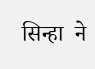सिन्हा  ने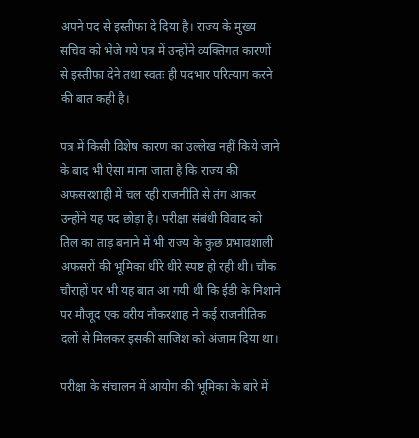अपने पद से इस्तीफा दे दिया है। राज्य के मुख्य सचिव को भेजे गये पत्र में उन्होंने व्यक्तिगत कारणों से इस्तीफा देने तथा स्वतः ही पदभार परित्याग करने की बात कही है।

पत्र में किसी विशेष कारण का उल्लेख नहीं किये जाने के बाद भी ऐसा माना जाता है कि राज्य की अफसरशाही में चल रही राजनीति से तंग आकर उन्होंने यह पद छोड़ा है। परीक्षा संबंधी विवाद को तिल का ताड़ बनाने में भी राज्य के कुछ प्रभावशाली अफसरों की भूमिका धीरे धीरे स्पष्ट हो रही थी। चौक चौराहों पर भी यह बात आ गयी थी कि ईडी के निशाने पर मौजूद एक वरीय नौकरशाह ने कई राजनीतिक दलों से मिलकर इसकी साजिश को अंजाम दिया था।

परीक्षा के संचालन में आयोग की भूमिका के बारे में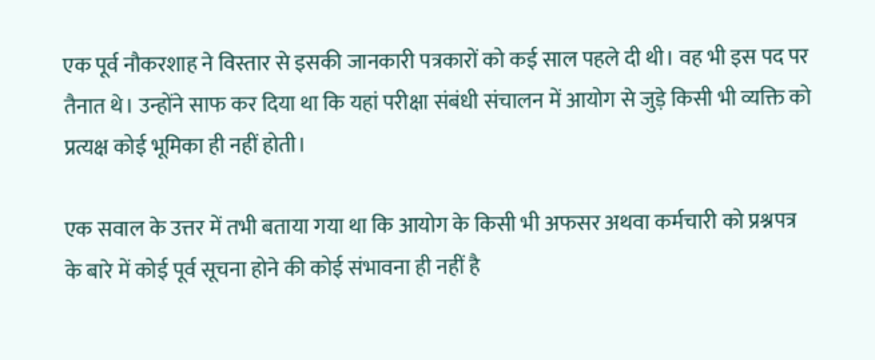एक पूर्व नौकरशाह ने विस्तार से इसकी जानकारी पत्रकारों को कई साल पहले दी थी। वह भी इस पद पर तैनात थे। उन्होंने साफ कर दिया था कि यहां परीक्षा संबंधी संचालन में आयोग से जुड़े किसी भी व्यक्ति को प्रत्यक्ष कोई भूमिका ही नहीं होती।

एक सवाल के उत्तर में तभी बताया गया था कि आयोग के किसी भी अफसर अथवा कर्मचारी को प्रश्नपत्र के बारे में कोई पूर्व सूचना होने की कोई संभावना ही नहीं है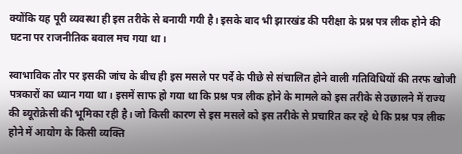क्योंकि यह पूरी व्यवस्था ही इस तरीके से बनायी गयी है। इसके बाद भी झारखंड की परीक्षा के प्रश्न पत्र लीक होने की घटना पर राजनीतिक बवाल मच गया था।

स्वाभाविक तौर पर इसकी जांच के बीच ही इस मसले पर पर्दे के पीछे से संचालित होने वाली गतिविधियों की तरफ खोजी पत्रकारों का ध्यान गया था। इसमें साफ हो गया था कि प्रश्न पत्र लीक होने के मामले को इस तरीके से उछालने में राज्य की ब्यूरोक्रेसी की भूमिका रही है। जो किसी कारण से इस मसले को इस तरीके से प्रचारित कर रहे थे कि प्रश्न पत्र लीक होने में आयोग के किसी व्यक्ति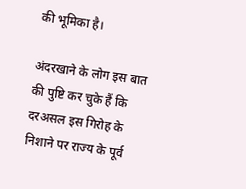की भूमिका है।

अंदरखाने के लोग इस बात की पुष्टि कर चुके हैं कि दरअसल इस गिरोह के निशाने पर राज्य के पूर्व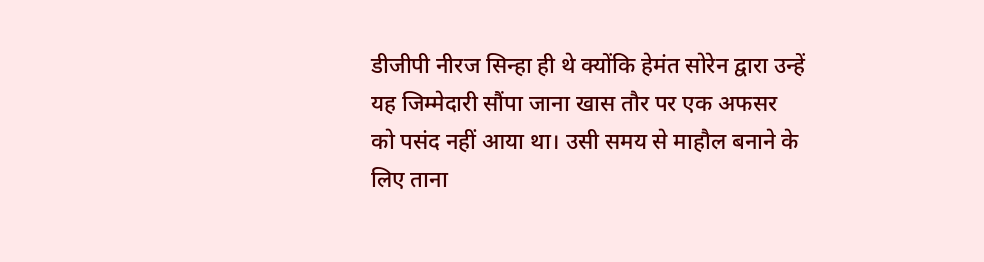डीजीपी नीरज सिन्हा ही थे क्योंकि हेमंत सोरेन द्वारा उन्हें यह जिम्मेदारी सौंपा जाना खास तौर पर एक अफसर को पसंद नहीं आया था। उसी समय से माहौल बनाने के लिए ताना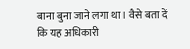बाना बुना जाने लगा था। वैसे बता दें कि यह अधिकारी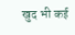खुद भी कई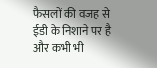फैसलों की वजह से ईडी के निशाने पर है और कभी भी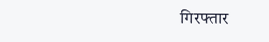गिरफ्तार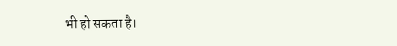भी हो सकता है।